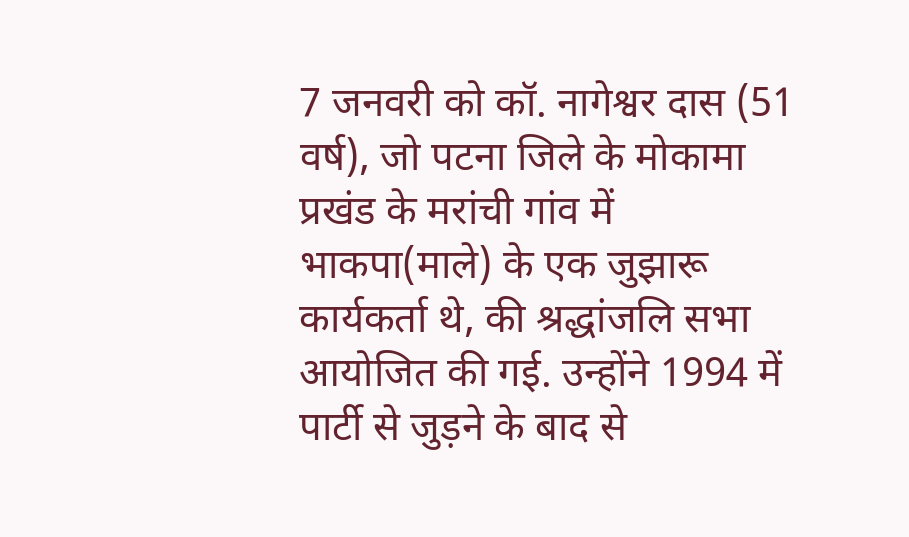7 जनवरी को कॉ. नागेश्वर दास (51 वर्ष), जो पटना जिले के मोकामा प्रखंड के मरांची गांव में भाकपा(माले) के एक जुझारू कार्यकर्ता थे, की श्रद्धांजलि सभा आयोजित की गई. उन्होंने 1994 में पार्टी से जुड़ने के बाद से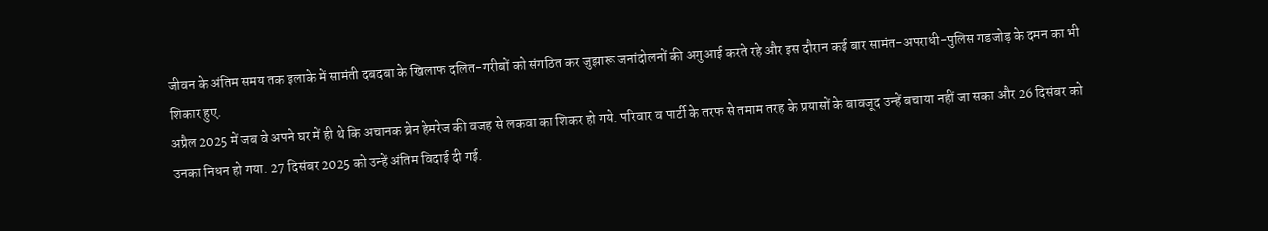जीवन के अंतिम समय तक इलाके में सामंती दबदबा के खिलाफ दलित-गरीबों को संगठित कर जुझारू जनांदोलनों की अगुआई करते रहे और इस दौरान कई बार सामंत-अपराधी-पुलिस गडजोड़ के दमन का भी शिकार हुए.
अप्रैल 2025 में जब वे अपने घर में ही थे कि अचानक ब्रेन हेमरेज की वजह से लकवा का शिकर हो गये. परिवार व पार्टी के तरफ से तमाम तरह के प्रयासों के बावजूद उन्हें बचाया नहीं जा सका और 26 दिसंबर को उनका निधन हो गया. 27 दिसंबर 2025 को उन्हें अंतिम विदाई दी गई.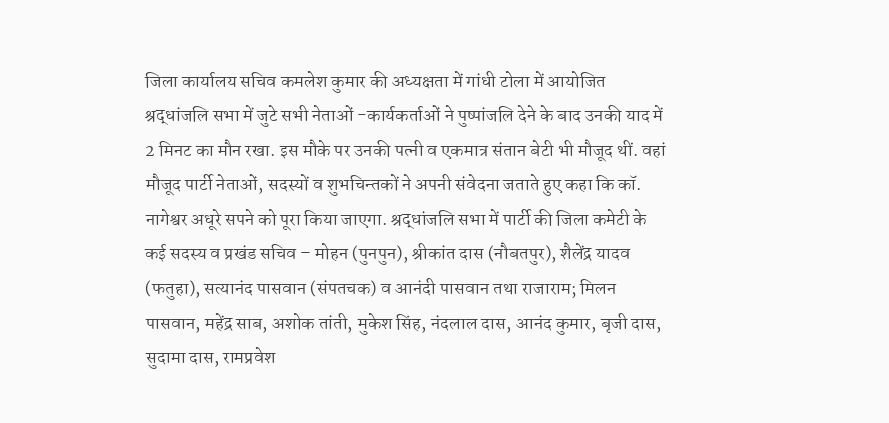जिला कार्यालय सचिव कमलेश कुमार की अध्यक्षता में गांधी टोला में आयोजित श्रद्धांजलि सभा में जुटे सभी नेताओं -कार्यकर्ताओं ने पुष्पांजलि देने के बाद उनकी याद में 2 मिनट का मौन रखा. इस मौके पर उनकी पत्नी व एकमात्र संतान बेटी भी मौजूद थीं. वहां मौजूद पार्टी नेताओं, सदस्यों व शुभचिन्तकों ने अपनी संवेदना जताते हुए कहा कि कॉ. नागेश्वर अधूरे सपने को पूरा किया जाएगा. श्रद्धांजलि सभा में पार्टी की जिला कमेटी के कई सदस्य व प्रखंड सचिव – मोहन (पुनपुन), श्रीकांत दास (नौबतपुर), शैलेंद्र यादव (फतुहा), सत्यानंद पासवान (संपतचक) व आनंदी पासवान तथा राजाराम; मिलन पासवान, महेंद्र साब, अशोक तांती, मुकेश सिंह, नंदलाल दास, आनंद कुमार, बृजी दास, सुदामा दास, रामप्रवेश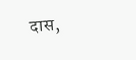दास,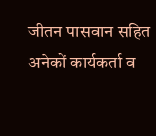जीतन पासवान सहित अनेकों कार्यकर्ता व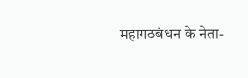महागठबंधन के नेता-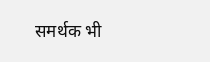समर्थक भी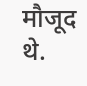मौजूद थे.